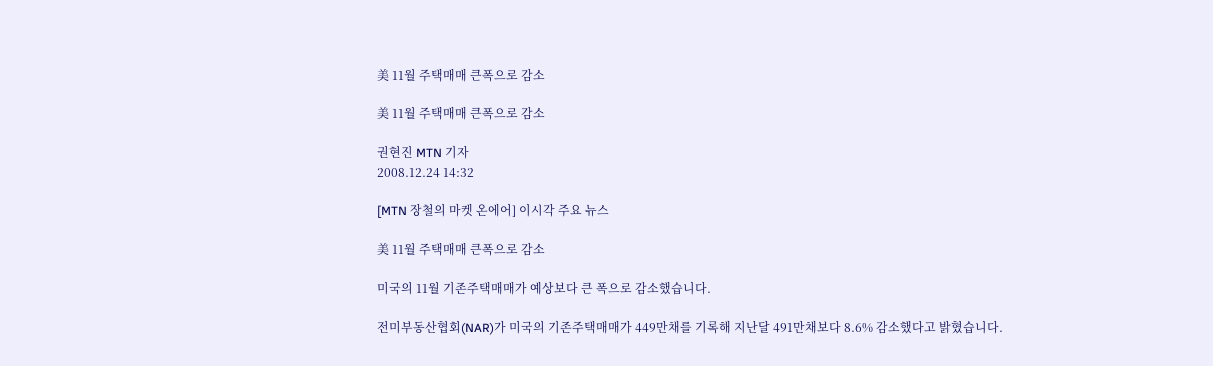美 11월 주택매매 큰폭으로 감소

美 11월 주택매매 큰폭으로 감소

권현진 MTN 기자
2008.12.24 14:32

[MTN 장철의 마켓 온에어] 이시각 주요 뉴스

美 11월 주택매매 큰폭으로 감소

미국의 11월 기존주택매매가 예상보다 큰 폭으로 감소했습니다.

전미부동산협회(NAR)가 미국의 기존주택매매가 449만채를 기록해 지난달 491만채보다 8.6% 감소했다고 밝혔습니다.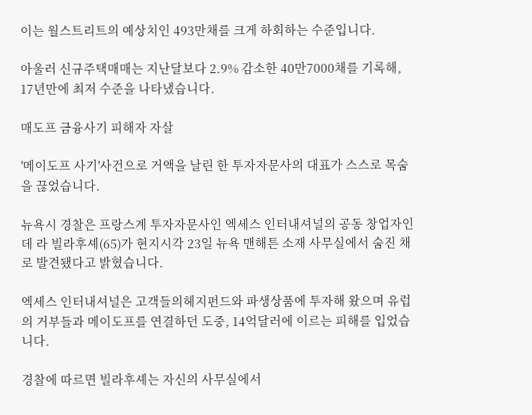이는 월스트리트의 예상치인 493만채를 크게 하회하는 수준입니다.

아울러 신규주택매매는 지난달보다 2.9% 감소한 40만7000채를 기록해, 17년만에 최저 수준을 나타냈습니다.

매도프 금융사기 피해자 자살

'메이도프 사기'사건으로 거액을 날린 한 투자자문사의 대표가 스스로 목숨을 끊었습니다.

뉴욕시 경찰은 프랑스계 투자자문사인 엑세스 인터내셔널의 공동 창업자인 데 라 빌라후셰(65)가 현지시각 23일 뉴욕 맨해튼 소재 사무실에서 숨진 채로 발견됐다고 밝혔습니다.

엑세스 인터내셔널은 고객들의헤지펀드와 파생상품에 투자해 왔으며 유럽의 거부들과 메이도프를 연결하던 도중, 14억달러에 이르는 피해를 입었습니다.

경찰에 따르면 빌라후셰는 자신의 사무실에서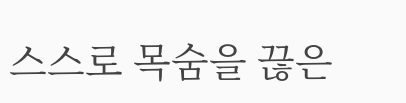스스로 목숨을 끊은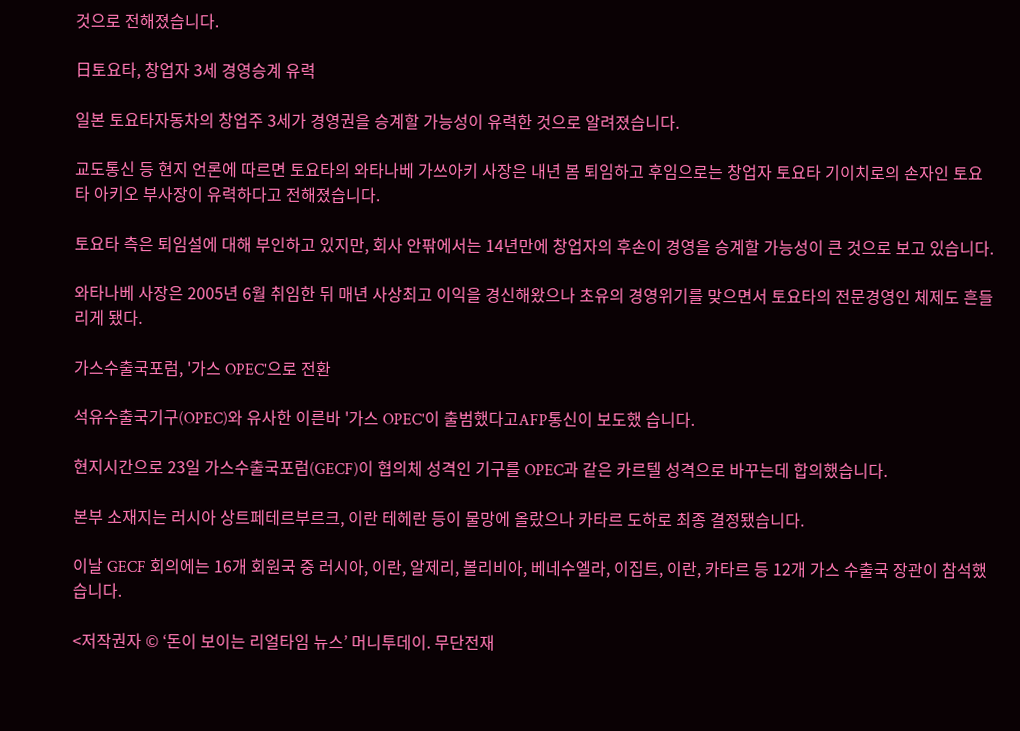것으로 전해졌습니다.

日토요타, 창업자 3세 경영승계 유력

일본 토요타자동차의 창업주 3세가 경영권을 승계할 가능성이 유력한 것으로 알려졌습니다.

교도통신 등 현지 언론에 따르면 토요타의 와타나베 가쓰아키 사장은 내년 봄 퇴임하고 후임으로는 창업자 토요타 기이치로의 손자인 토요타 아키오 부사장이 유력하다고 전해졌습니다.

토요타 측은 퇴임설에 대해 부인하고 있지만, 회사 안팎에서는 14년만에 창업자의 후손이 경영을 승계할 가능성이 큰 것으로 보고 있습니다.

와타나베 사장은 2005년 6월 취임한 뒤 매년 사상최고 이익을 경신해왔으나 초유의 경영위기를 맞으면서 토요타의 전문경영인 체제도 흔들리게 됐다.

가스수출국포럼, '가스 OPEC'으로 전환

석유수출국기구(OPEC)와 유사한 이른바 '가스 OPEC'이 출범했다고AFP통신이 보도했 습니다.

현지시간으로 23일 가스수출국포럼(GECF)이 협의체 성격인 기구를 OPEC과 같은 카르텔 성격으로 바꾸는데 합의했습니다.

본부 소재지는 러시아 상트페테르부르크, 이란 테헤란 등이 물망에 올랐으나 카타르 도하로 최종 결정됐습니다.

이날 GECF 회의에는 16개 회원국 중 러시아, 이란, 알제리, 볼리비아, 베네수엘라, 이집트, 이란, 카타르 등 12개 가스 수출국 장관이 참석했습니다.

<저작권자 © ‘돈이 보이는 리얼타임 뉴스’ 머니투데이. 무단전재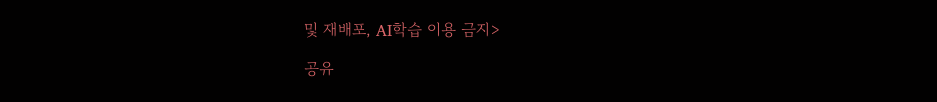및 재배포, AI학습 이용 금지>

공유